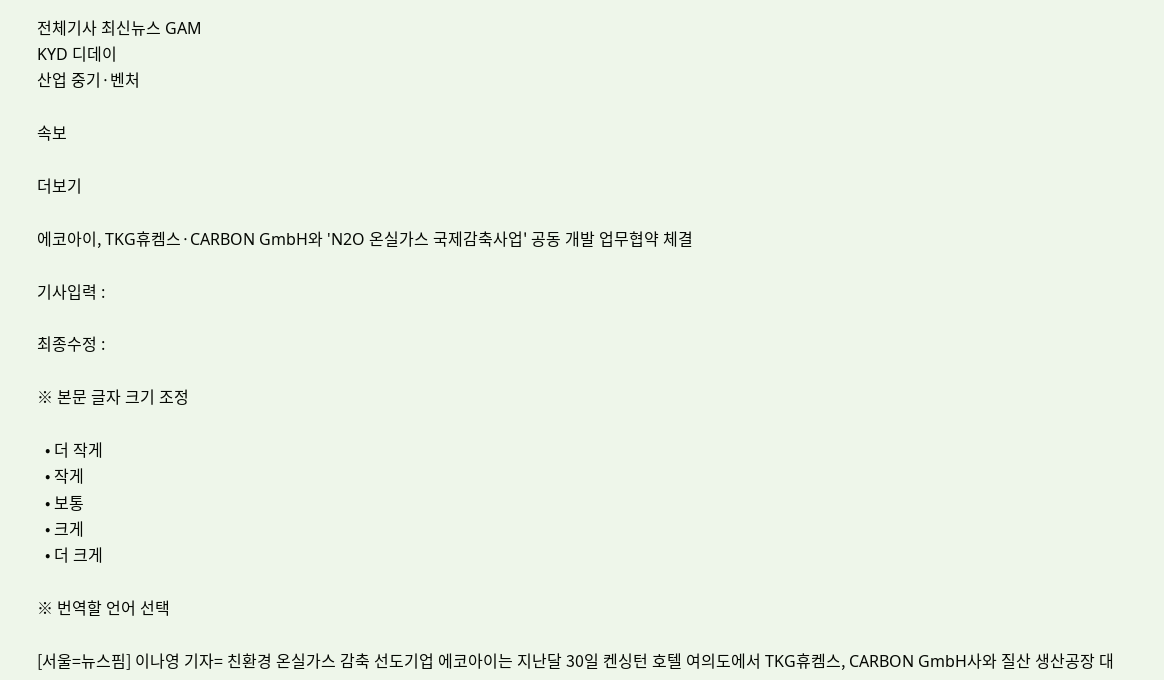전체기사 최신뉴스 GAM
KYD 디데이
산업 중기·벤처

속보

더보기

에코아이, TKG휴켐스·CARBON GmbH와 'N2O 온실가스 국제감축사업' 공동 개발 업무협약 체결

기사입력 :

최종수정 :

※ 본문 글자 크기 조정

  • 더 작게
  • 작게
  • 보통
  • 크게
  • 더 크게

※ 번역할 언어 선택

[서울=뉴스핌] 이나영 기자= 친환경 온실가스 감축 선도기업 에코아이는 지난달 30일 켄싱턴 호텔 여의도에서 TKG휴켐스, CARBON GmbH사와 질산 생산공장 대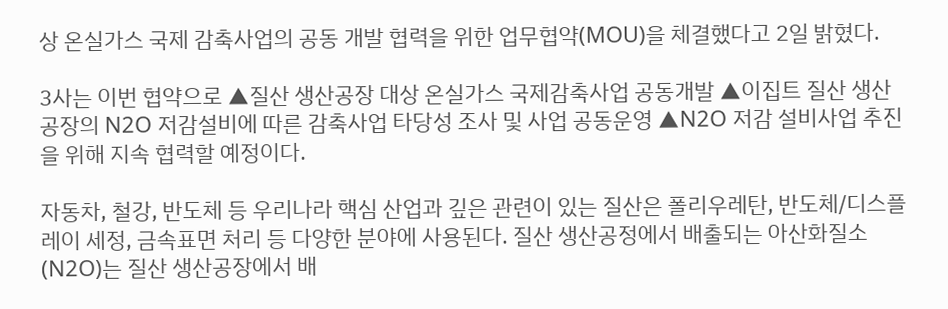상 온실가스 국제 감축사업의 공동 개발 협력을 위한 업무협약(MOU)을 체결했다고 2일 밝혔다.

3사는 이번 협약으로 ▲질산 생산공장 대상 온실가스 국제감축사업 공동개발 ▲이집트 질산 생산공장의 N2O 저감설비에 따른 감축사업 타당성 조사 및 사업 공동운영 ▲N2O 저감 설비사업 추진을 위해 지속 협력할 예정이다.

자동차, 철강, 반도체 등 우리나라 핵심 산업과 깊은 관련이 있는 질산은 폴리우레탄, 반도체/디스플레이 세정, 금속표면 처리 등 다양한 분야에 사용된다. 질산 생산공정에서 배출되는 아산화질소(N2O)는 질산 생산공장에서 배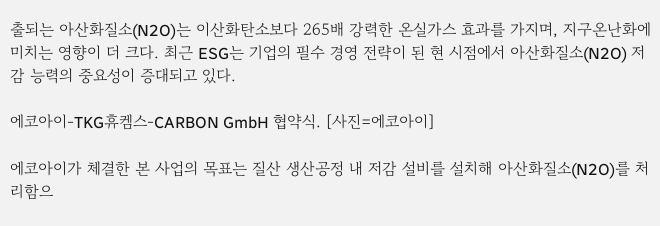출되는 아산화질소(N2O)는 이산화탄소보다 265배 강력한 온실가스 효과를 가지며, 지구온난화에 미치는 영향이 더 크다. 최근 ESG는 기업의 필수 경영 전략이 된 현 시점에서 아산화질소(N2O) 저감 능력의 중요성이 증대되고 있다.

에코아이-TKG휴켐스-CARBON GmbH 협약식. [사진=에코아이]

에코아이가 체결한 본 사업의 목표는 질산 생산공정 내 저감 설비를 설치해 아산화질소(N2O)를 처리함으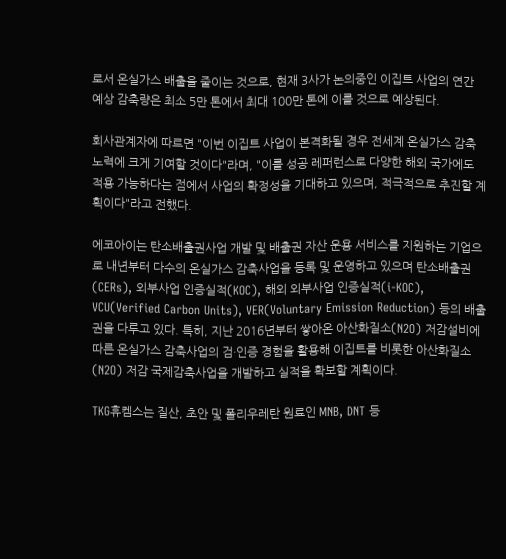로서 온실가스 배출을 줄이는 것으로, 현재 3사가 논의중인 이집트 사업의 연간 예상 감축량은 최소 5만 톤에서 최대 100만 톤에 이를 것으로 예상된다.

회사관계자에 따르면 "이번 이집트 사업이 본격화될 경우 전세계 온실가스 감축 노력에 크게 기여할 것이다"라며, "이를 성공 레퍼런스로 다양한 해외 국가에도 적용 가능하다는 점에서 사업의 확정성을 기대하고 있으며, 적극적으로 추진할 계획이다"라고 전했다.

에코아이는 탄소배출권사업 개발 및 배출권 자산 운용 서비스를 지원하는 기업으로 내년부터 다수의 온실가스 감축사업을 등록 및 운영하고 있으며 탄소배출권(CERs), 외부사업 인증실적(KOC), 해외 외부사업 인증실적(i-KOC), VCU(Verified Carbon Units), VER(Voluntary Emission Reduction) 등의 배출권을 다루고 있다. 특히, 지난 2016년부터 쌓아온 아산화질소(N2O) 저감설비에 따른 온실가스 감축사업의 검·인증 경험을 활용해 이집트를 비롯한 아산화질소(N2O) 저감 국제감축사업을 개발하고 실적을 확보할 계획이다.

TKG휴켐스는 질산, 초안 및 폴리우레탄 원료인 MNB, DNT 등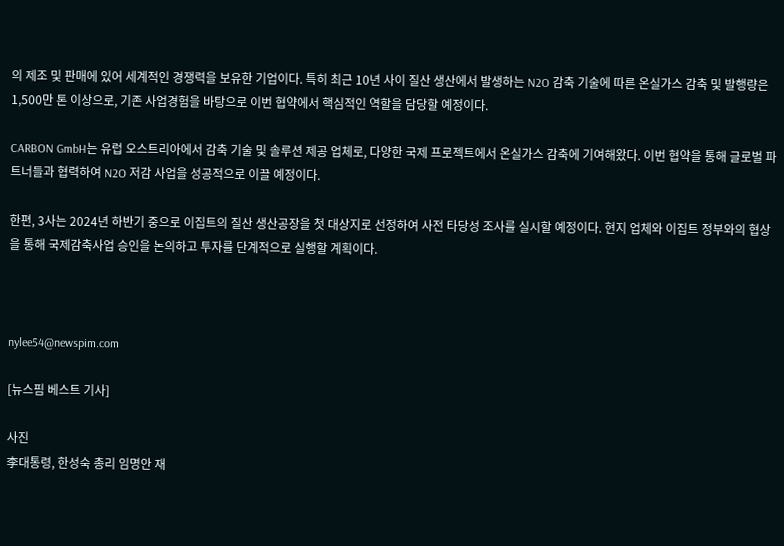의 제조 및 판매에 있어 세계적인 경쟁력을 보유한 기업이다. 특히 최근 10년 사이 질산 생산에서 발생하는 N2O 감축 기술에 따른 온실가스 감축 및 발행량은 1,500만 톤 이상으로, 기존 사업경험을 바탕으로 이번 협약에서 핵심적인 역할을 담당할 예정이다.

CARBON GmbH는 유럽 오스트리아에서 감축 기술 및 솔루션 제공 업체로, 다양한 국제 프로젝트에서 온실가스 감축에 기여해왔다. 이번 협약을 통해 글로벌 파트너들과 협력하여 N2O 저감 사업을 성공적으로 이끌 예정이다.

한편, 3사는 2024년 하반기 중으로 이집트의 질산 생산공장을 첫 대상지로 선정하여 사전 타당성 조사를 실시할 예정이다. 현지 업체와 이집트 정부와의 협상을 통해 국제감축사업 승인을 논의하고 투자를 단계적으로 실행할 계획이다.



nylee54@newspim.com

[뉴스핌 베스트 기사]

사진
李대통령, 한성숙 총리 임명안 재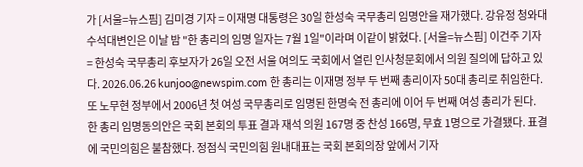가 [서울=뉴스핌] 김미경 기자 = 이재명 대통령은 30일 한성숙 국무총리 임명안을 재가했다. 강유정 청와대 수석대변인은 이날 밤 "한 총리의 임명 일자는 7월 1일"이라며 이같이 밝혔다. [서울=뉴스핌] 이건주 기자 = 한성숙 국무총리 후보자가 26일 오전 서울 여의도 국회에서 열린 인사청문회에서 의원 질의에 답하고 있다. 2026.06.26 kunjoo@newspim.com 한 총리는 이재명 정부 두 번째 총리이자 50대 총리로 취임한다. 또 노무현 정부에서 2006년 첫 여성 국무총리로 임명된 한명숙 전 총리에 이어 두 번째 여성 총리가 된다.  한 총리 임명동의안은 국회 본회의 투표 결과 재석 의원 167명 중 찬성 166명, 무효 1명으로 가결됐다. 표결에 국민의힘은 불참했다. 정점식 국민의힘 원내대표는 국회 본회의장 앞에서 기자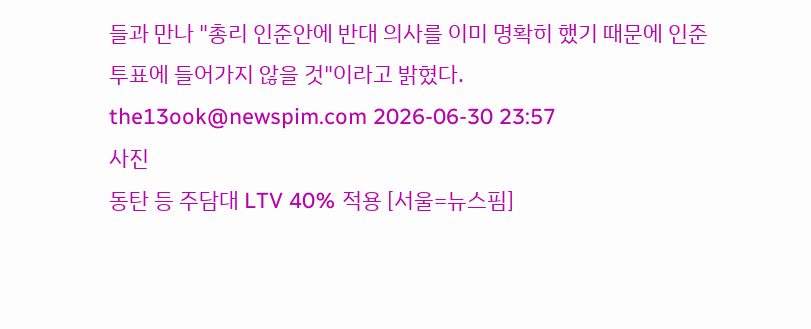들과 만나 "총리 인준안에 반대 의사를 이미 명확히 했기 때문에 인준 투표에 들어가지 않을 것"이라고 밝혔다. the13ook@newspim.com 2026-06-30 23:57
사진
동탄 등 주담대 LTV 40% 적용 [서울=뉴스핌]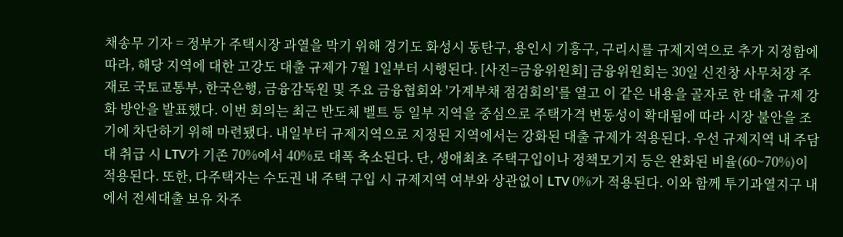채송무 기자 = 정부가 주택시장 과열을 막기 위해 경기도 화성시 동탄구, 용인시 기흥구, 구리시를 규제지역으로 추가 지정함에 따라, 해당 지역에 대한 고강도 대출 규제가 7월 1일부터 시행된다. [사진=금융위원회] 금융위원회는 30일 신진창 사무처장 주재로 국토교통부, 한국은행, 금융감독원 및 주요 금융협회와 '가계부채 점검회의'를 열고 이 같은 내용을 골자로 한 대출 규제 강화 방안을 발표했다. 이번 회의는 최근 반도체 벨트 등 일부 지역을 중심으로 주택가격 변동성이 확대됨에 따라 시장 불안을 조기에 차단하기 위해 마련됐다. 내일부터 규제지역으로 지정된 지역에서는 강화된 대출 규제가 적용된다. 우선 규제지역 내 주담대 취급 시 LTV가 기존 70%에서 40%로 대폭 축소된다. 단, 생애최초 주택구입이나 정책모기지 등은 완화된 비율(60~70%)이 적용된다. 또한, 다주택자는 수도권 내 주택 구입 시 규제지역 여부와 상관없이 LTV 0%가 적용된다. 이와 함께 투기과열지구 내에서 전세대출 보유 차주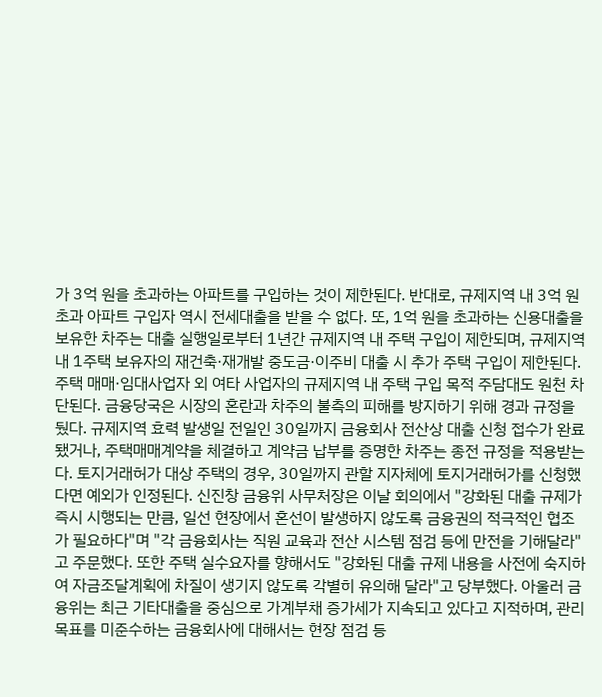가 3억 원을 초과하는 아파트를 구입하는 것이 제한된다. 반대로, 규제지역 내 3억 원 초과 아파트 구입자 역시 전세대출을 받을 수 없다. 또, 1억 원을 초과하는 신용대출을 보유한 차주는 대출 실행일로부터 1년간 규제지역 내 주택 구입이 제한되며, 규제지역 내 1주택 보유자의 재건축·재개발 중도금·이주비 대출 시 추가 주택 구입이 제한된다. 주택 매매·임대사업자 외 여타 사업자의 규제지역 내 주택 구입 목적 주담대도 원천 차단된다. 금융당국은 시장의 혼란과 차주의 불측의 피해를 방지하기 위해 경과 규정을 뒀다. 규제지역 효력 발생일 전일인 30일까지 금융회사 전산상 대출 신청 접수가 완료됐거나, 주택매매계약을 체결하고 계약금 납부를 증명한 차주는 종전 규정을 적용받는다. 토지거래허가 대상 주택의 경우, 30일까지 관할 지자체에 토지거래허가를 신청했다면 예외가 인정된다. 신진창 금융위 사무처장은 이날 회의에서 "강화된 대출 규제가 즉시 시행되는 만큼, 일선 현장에서 혼선이 발생하지 않도록 금융권의 적극적인 협조가 필요하다"며 "각 금융회사는 직원 교육과 전산 시스템 점검 등에 만전을 기해달라"고 주문했다. 또한 주택 실수요자를 향해서도 "강화된 대출 규제 내용을 사전에 숙지하여 자금조달계획에 차질이 생기지 않도록 각별히 유의해 달라"고 당부했다. 아울러 금융위는 최근 기타대출을 중심으로 가계부채 증가세가 지속되고 있다고 지적하며, 관리 목표를 미준수하는 금융회사에 대해서는 현장 점검 등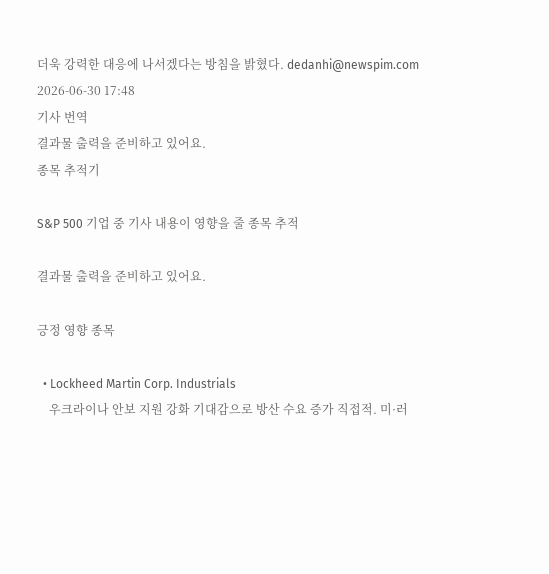더욱 강력한 대응에 나서겠다는 방침을 밝혔다. dedanhi@newspim.com 2026-06-30 17:48
기사 번역
결과물 출력을 준비하고 있어요.
종목 추적기

S&P 500 기업 중 기사 내용이 영향을 줄 종목 추적

결과물 출력을 준비하고 있어요.

긍정 영향 종목

  • Lockheed Martin Corp. Industrials
    우크라이나 안보 지원 강화 기대감으로 방산 수요 증가 직접적. 미·러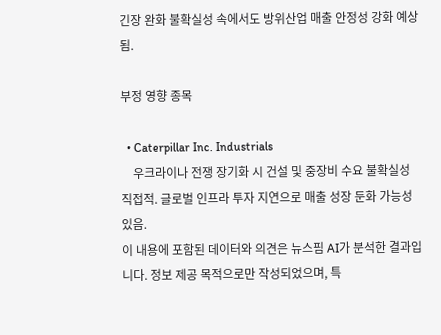긴장 완화 불확실성 속에서도 방위산업 매출 안정성 강화 예상됨.

부정 영향 종목

  • Caterpillar Inc. Industrials
    우크라이나 전쟁 장기화 시 건설 및 중장비 수요 불확실성 직접적. 글로벌 인프라 투자 지연으로 매출 성장 둔화 가능성 있음.
이 내용에 포함된 데이터와 의견은 뉴스핌 AI가 분석한 결과입니다. 정보 제공 목적으로만 작성되었으며, 특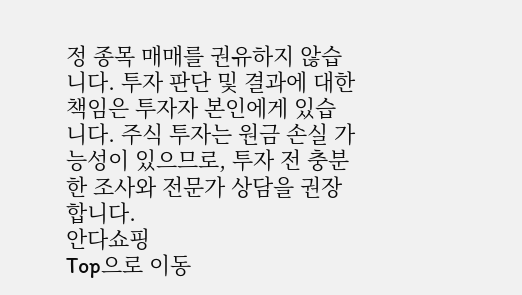정 종목 매매를 권유하지 않습니다. 투자 판단 및 결과에 대한 책임은 투자자 본인에게 있습니다. 주식 투자는 원금 손실 가능성이 있으므로, 투자 전 충분한 조사와 전문가 상담을 권장합니다.
안다쇼핑
Top으로 이동